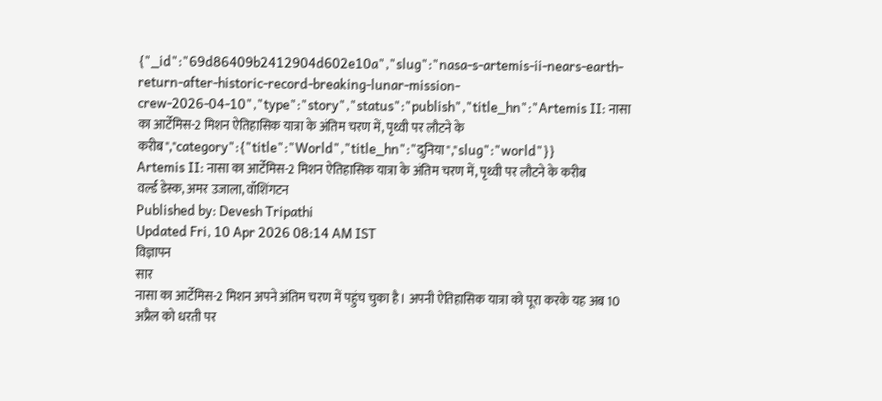{"_id":"69d86409b2412904d602e10a","slug":"nasa-s-artemis-ii-nears-earth-return-after-historic-record-breaking-lunar-mission-crew-2026-04-10","type":"story","status":"publish","title_hn":"Artemis II: नासा का आर्टेमिस-2 मिशन ऐतिहासिक यात्रा के अंतिम चरण में, पृथ्वी पर लौटने के करीब","category":{"title":"World","title_hn":"दुनिया","slug":"world"}}
Artemis II: नासा का आर्टेमिस-2 मिशन ऐतिहासिक यात्रा के अंतिम चरण में, पृथ्वी पर लौटने के करीब
वर्ल्ड डेस्क, अमर उजाला, वॉशिंगटन
Published by: Devesh Tripathi
Updated Fri, 10 Apr 2026 08:14 AM IST
विज्ञापन
सार
नासा का आर्टेमिस-2 मिशन अपने अंतिम चरण में पहुंच चुका है। अपनी ऐतिहासिक यात्रा को पूरा करके यह अब 10 अप्रैल को धरती पर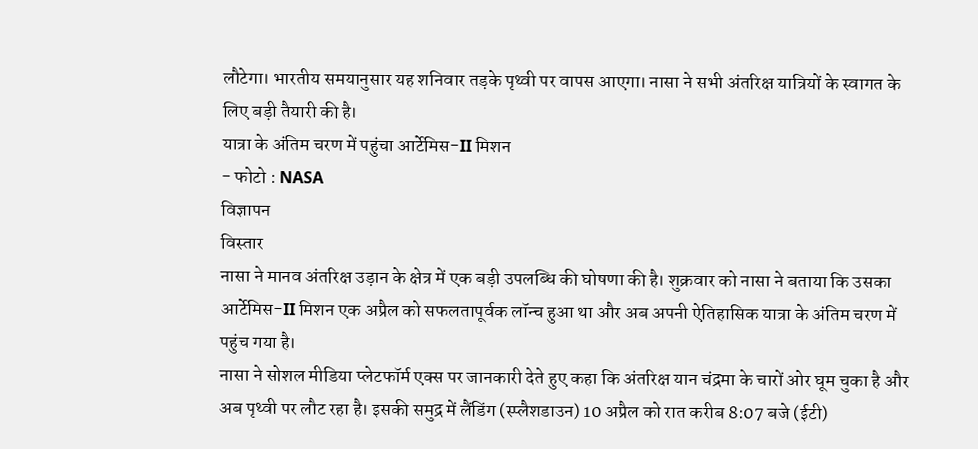लौटेगा। भारतीय समयानुसार यह शनिवार तड़के पृथ्वी पर वापस आएगा। नासा ने सभी अंतरिक्ष यात्रियों के स्वागत के लिए बड़ी तैयारी की है।
यात्रा के अंतिम चरण में पहुंचा आर्टेमिस-II मिशन
- फोटो : NASA
विज्ञापन
विस्तार
नासा ने मानव अंतरिक्ष उड़ान के क्षेत्र में एक बड़ी उपलब्धि की घोषणा की है। शुक्रवार को नासा ने बताया कि उसका आर्टेमिस-II मिशन एक अप्रैल को सफलतापूर्वक लॉन्च हुआ था और अब अपनी ऐतिहासिक यात्रा के अंतिम चरण में पहुंच गया है।
नासा ने सोशल मीडिया प्लेटफॉर्म एक्स पर जानकारी देते हुए कहा कि अंतरिक्ष यान चंद्रमा के चारों ओर घूम चुका है और अब पृथ्वी पर लौट रहा है। इसकी समुद्र में लैंडिंग (स्प्लैशडाउन) 10 अप्रैल को रात करीब 8:07 बजे (ईटी)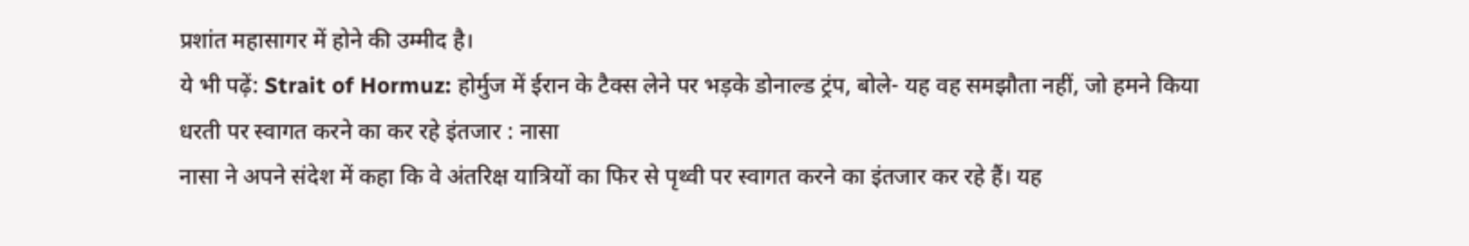प्रशांत महासागर में होने की उम्मीद है।
ये भी पढ़ें: Strait of Hormuz: होर्मुज में ईरान के टैक्स लेने पर भड़के डोनाल्ड ट्रंप, बोले- यह वह समझौता नहीं, जो हमने किया
धरती पर स्वागत करने का कर रहे इंतजार : नासा
नासा ने अपने संदेश में कहा कि वे अंतरिक्ष यात्रियों का फिर से पृथ्वी पर स्वागत करने का इंतजार कर रहे हैं। यह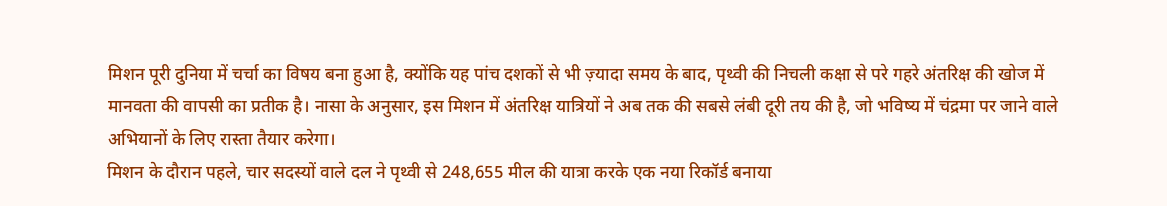मिशन पूरी दुनिया में चर्चा का विषय बना हुआ है, क्योंकि यह पांच दशकों से भी ज़्यादा समय के बाद, पृथ्वी की निचली कक्षा से परे गहरे अंतरिक्ष की खोज में मानवता की वापसी का प्रतीक है। नासा के अनुसार, इस मिशन में अंतरिक्ष यात्रियों ने अब तक की सबसे लंबी दूरी तय की है, जो भविष्य में चंद्रमा पर जाने वाले अभियानों के लिए रास्ता तैयार करेगा।
मिशन के दौरान पहले, चार सदस्यों वाले दल ने पृथ्वी से 248,655 मील की यात्रा करके एक नया रिकॉर्ड बनाया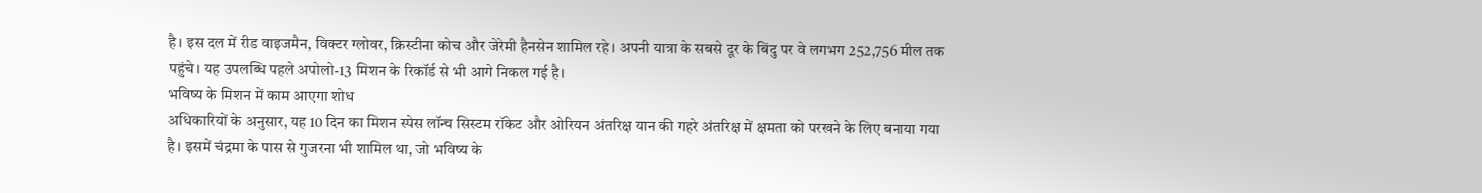है। इस दल में रीड वाइजमैन, विक्टर ग्लोवर, क्रिस्टीना कोच और जेरेमी हैनसेन शामिल रहे। अपनी यात्रा के सबसे दूर के बिंदु पर वे लगभग 252,756 मील तक पहुंचे। यह उपलब्धि पहले अपोलो-13 मिशन के रिकॉर्ड से भी आगे निकल गई है।
भविष्य के मिशन में काम आएगा शोध
अधिकारियों के अनुसार, यह 10 दिन का मिशन स्पेस लॉन्च सिस्टम रॉकेट और ओरियन अंतरिक्ष यान की गहरे अंतरिक्ष में क्षमता को परखने के लिए बनाया गया है। इसमें चंद्रमा के पास से गुजरना भी शामिल था, जो भविष्य के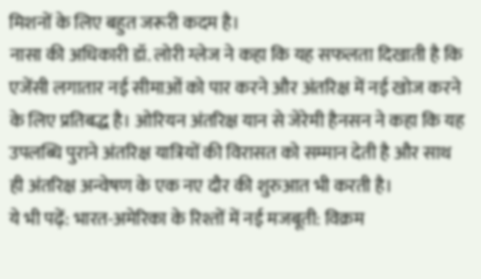मिशनों के लिए बहुत जरूरी कदम है।
नासा की अधिकारी डॉ. लोरी ग्लेज ने कहा कि यह सफलता दिखाती है कि एजेंसी लगातार नई सीमाओं को पार करने और अंतरिक्ष में नई खोज करने के लिए प्रतिबद्ध है। ओरियन अंतरिक्ष यान से जेरेमी हैनसन ने कहा कि यह उपलब्धि पुराने अंतरिक्ष यात्रियों की विरासत को सम्मान देती है और साथ ही अंतरिक्ष अन्वेषण के एक नए दौर की शुरुआत भी करती है।
ये भी पढ़ें: भारत-अमेरिका के रिश्तों में नई मजबूती: विक्रम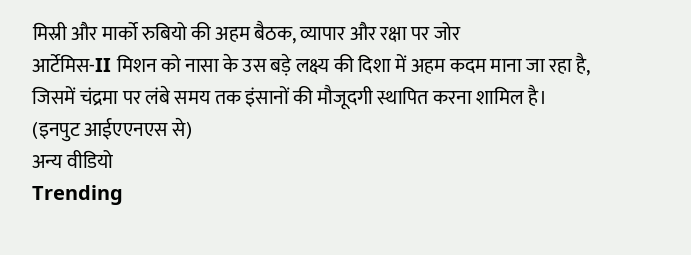मिस्री और मार्को रुबियो की अहम बैठक, व्यापार और रक्षा पर जोर
आर्टेमिस-II मिशन को नासा के उस बड़े लक्ष्य की दिशा में अहम कदम माना जा रहा है, जिसमें चंद्रमा पर लंबे समय तक इंसानों की मौजूदगी स्थापित करना शामिल है।
(इनपुट आईएएनएस से)
अन्य वीडियो
Trending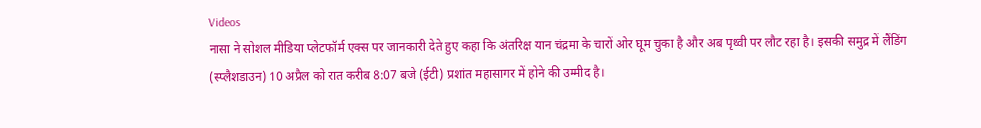Videos
नासा ने सोशल मीडिया प्लेटफॉर्म एक्स पर जानकारी देते हुए कहा कि अंतरिक्ष यान चंद्रमा के चारों ओर घूम चुका है और अब पृथ्वी पर लौट रहा है। इसकी समुद्र में लैंडिंग (स्प्लैशडाउन) 10 अप्रैल को रात करीब 8:07 बजे (ईटी) प्रशांत महासागर में होने की उम्मीद है।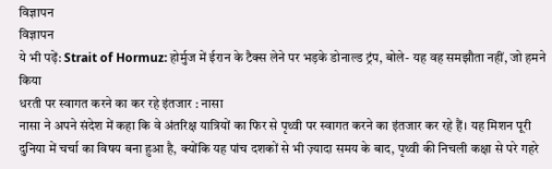विज्ञापन
विज्ञापन
ये भी पढ़ें: Strait of Hormuz: होर्मुज में ईरान के टैक्स लेने पर भड़के डोनाल्ड ट्रंप, बोले- यह वह समझौता नहीं, जो हमने किया
धरती पर स्वागत करने का कर रहे इंतजार : नासा
नासा ने अपने संदेश में कहा कि वे अंतरिक्ष यात्रियों का फिर से पृथ्वी पर स्वागत करने का इंतजार कर रहे हैं। यह मिशन पूरी दुनिया में चर्चा का विषय बना हुआ है, क्योंकि यह पांच दशकों से भी ज़्यादा समय के बाद, पृथ्वी की निचली कक्षा से परे गहरे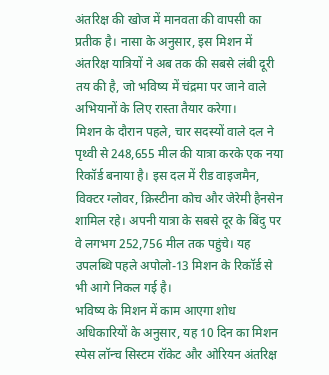अंतरिक्ष की खोज में मानवता की वापसी का प्रतीक है। नासा के अनुसार, इस मिशन में अंतरिक्ष यात्रियों ने अब तक की सबसे लंबी दूरी तय की है, जो भविष्य में चंद्रमा पर जाने वाले अभियानों के लिए रास्ता तैयार करेगा।
मिशन के दौरान पहले, चार सदस्यों वाले दल ने पृथ्वी से 248,655 मील की यात्रा करके एक नया रिकॉर्ड बनाया है। इस दल में रीड वाइजमैन, विक्टर ग्लोवर, क्रिस्टीना कोच और जेरेमी हैनसेन शामिल रहे। अपनी यात्रा के सबसे दूर के बिंदु पर वे लगभग 252,756 मील तक पहुंचे। यह उपलब्धि पहले अपोलो-13 मिशन के रिकॉर्ड से भी आगे निकल गई है।
भविष्य के मिशन में काम आएगा शोध
अधिकारियों के अनुसार, यह 10 दिन का मिशन स्पेस लॉन्च सिस्टम रॉकेट और ओरियन अंतरिक्ष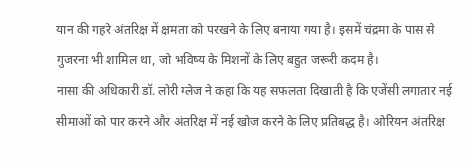यान की गहरे अंतरिक्ष में क्षमता को परखने के लिए बनाया गया है। इसमें चंद्रमा के पास से गुजरना भी शामिल था, जो भविष्य के मिशनों के लिए बहुत जरूरी कदम है।
नासा की अधिकारी डॉ. लोरी ग्लेज ने कहा कि यह सफलता दिखाती है कि एजेंसी लगातार नई सीमाओं को पार करने और अंतरिक्ष में नई खोज करने के लिए प्रतिबद्ध है। ओरियन अंतरिक्ष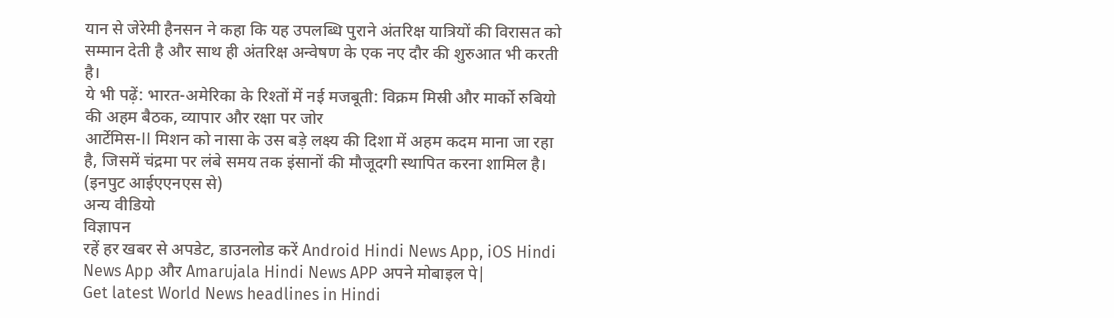यान से जेरेमी हैनसन ने कहा कि यह उपलब्धि पुराने अंतरिक्ष यात्रियों की विरासत को सम्मान देती है और साथ ही अंतरिक्ष अन्वेषण के एक नए दौर की शुरुआत भी करती है।
ये भी पढ़ें: भारत-अमेरिका के रिश्तों में नई मजबूती: विक्रम मिस्री और मार्को रुबियो की अहम बैठक, व्यापार और रक्षा पर जोर
आर्टेमिस-II मिशन को नासा के उस बड़े लक्ष्य की दिशा में अहम कदम माना जा रहा है, जिसमें चंद्रमा पर लंबे समय तक इंसानों की मौजूदगी स्थापित करना शामिल है।
(इनपुट आईएएनएस से)
अन्य वीडियो
विज्ञापन
रहें हर खबर से अपडेट, डाउनलोड करें Android Hindi News App, iOS Hindi News App और Amarujala Hindi News APP अपने मोबाइल पे|
Get latest World News headlines in Hindi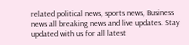related political news, sports news, Business news all breaking news and live updates. Stay updated with us for all latest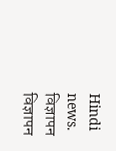Hindi news.
विज्ञापन
विज्ञापन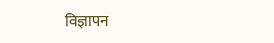विज्ञापन